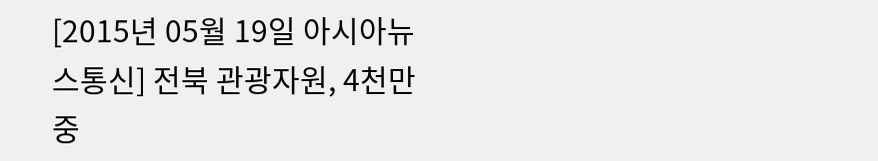[2015년 05월 19일 아시아뉴스통신] 전북 관광자원, 4천만 중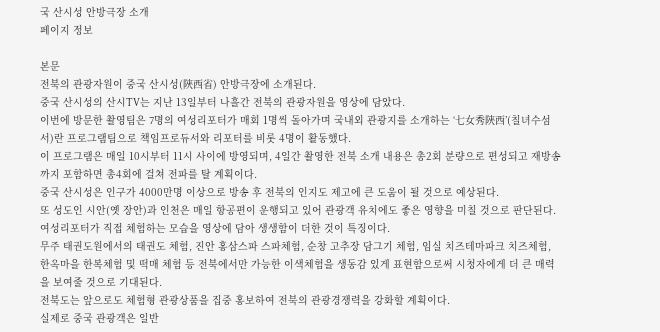국 산시성 안방극장 소개
페이지 정보

본문
전북의 관광자원이 중국 산시성(陜西省) 안방극장에 소개된다.
중국 산시성의 산시TV는 지난 13일부터 나흘간 전북의 관광자원을 영상에 담았다.
이번에 방문한 촬영팀은 7명의 여성리포터가 매회 1명씩 돌아가며 국내외 관광지를 소개하는 ‘七女秀陜西’(칠녀수섬서)란 프로그램팀으로 책임프로듀서와 리포터를 비롯 4명이 활동했다.
이 프로그램은 매일 10시부터 11시 사이에 방영되며, 4일간 촬영한 전북 소개 내용은 총2회 분량으로 편성되고 재방송까지 포함하면 총4회에 걸쳐 전파를 탈 계획이다.
중국 산시성은 인구가 4000만명 이상으로 방송 후 전북의 인지도 제고에 큰 도움이 될 것으로 예상된다.
또 성도인 시안(옛 장안)과 인천은 매일 항공편이 운행되고 있어 관광객 유치에도 좋은 영향을 미칠 것으로 판단된다.
여성리포터가 직접 체험하는 모습을 영상에 담아 생생함이 더한 것이 특징이다.
무주 태권도원에서의 태권도 체험, 진안 홍삼스파 스파체험, 순창 고추장 담그기 체험, 임실 치즈테마파크 치즈체험, 한옥마을 한복체험 및 떡매 체험 등 전북에서만 가능한 이색체험을 생동감 있게 표현함으로써 시청자에게 더 큰 매력을 보여줄 것으로 기대된다.
전북도는 앞으로도 체험형 관광상품을 집중 홍보하여 전북의 관광경쟁력을 강화할 계획이다.
실제로 중국 관광객은 일반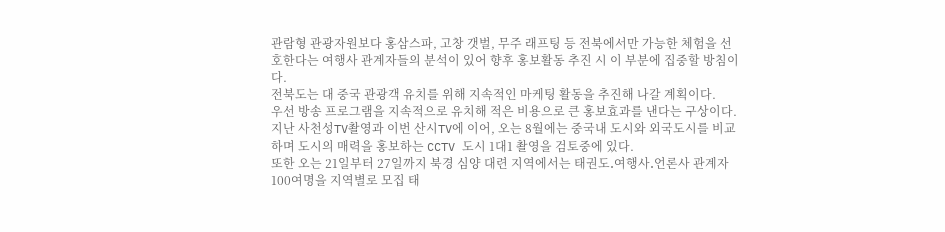관람형 관광자원보다 홍삼스파, 고창 갯벌, 무주 래프팅 등 전북에서만 가능한 체험을 선호한다는 여행사 관계자들의 분석이 있어 향후 홍보활동 추진 시 이 부분에 집중할 방침이다.
전북도는 대 중국 관광객 유치를 위해 지속적인 마케팅 활동을 추진해 나갈 계획이다.
우선 방송 프로그램을 지속적으로 유치해 적은 비용으로 큰 홍보효과를 낸다는 구상이다. 지난 사천성TV촬영과 이번 산시TV에 이어, 오는 8월에는 중국내 도시와 외국도시를 비교하며 도시의 매력을 홍보하는 CCTV 도시 1대1 촬영을 검토중에 있다.
또한 오는 21일부터 27일까지 북경 심양 대련 지역에서는 태권도․여행사․언론사 관계자 100여명을 지역별로 모집 태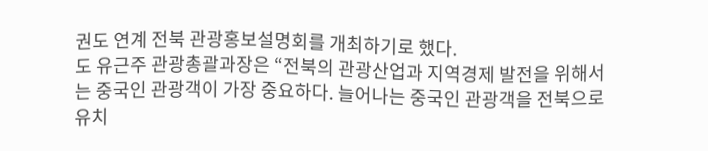권도 연계 전북 관광홍보설명회를 개최하기로 했다.
도 유근주 관광총괄과장은 “전북의 관광산업과 지역경제 발전을 위해서는 중국인 관광객이 가장 중요하다. 늘어나는 중국인 관광객을 전북으로 유치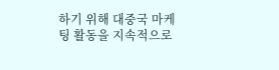하기 위해 대중국 마케팅 활동을 지속적으로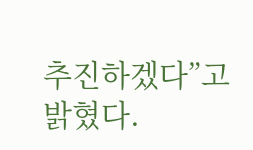추진하겠다”고 밝혔다.